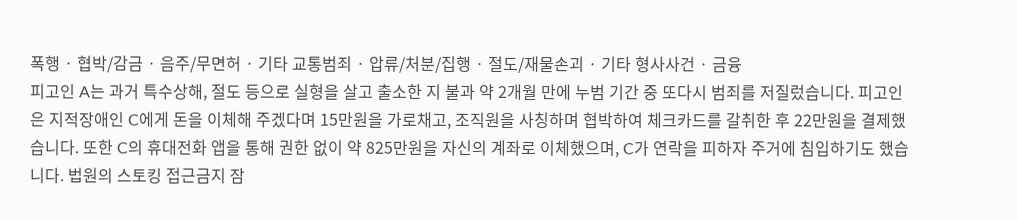폭행 · 협박/감금 · 음주/무면허 · 기타 교통범죄 · 압류/처분/집행 · 절도/재물손괴 · 기타 형사사건 · 금융
피고인 A는 과거 특수상해, 절도 등으로 실형을 살고 출소한 지 불과 약 2개월 만에 누범 기간 중 또다시 범죄를 저질렀습니다. 피고인은 지적장애인 C에게 돈을 이체해 주겠다며 15만원을 가로채고, 조직원을 사칭하며 협박하여 체크카드를 갈취한 후 22만원을 결제했습니다. 또한 C의 휴대전화 앱을 통해 권한 없이 약 825만원을 자신의 계좌로 이체했으며, C가 연락을 피하자 주거에 침입하기도 했습니다. 법원의 스토킹 접근금지 잠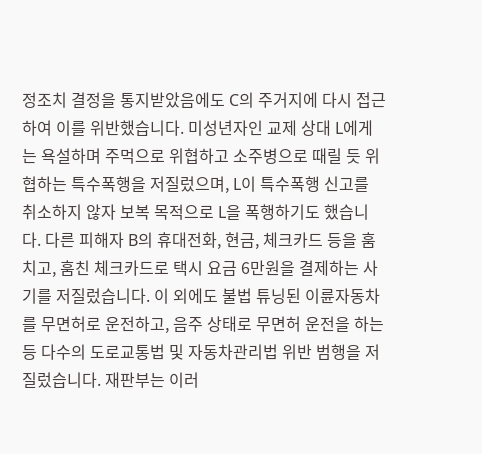정조치 결정을 통지받았음에도 C의 주거지에 다시 접근하여 이를 위반했습니다. 미성년자인 교제 상대 L에게는 욕설하며 주먹으로 위협하고 소주병으로 때릴 듯 위협하는 특수폭행을 저질렀으며, L이 특수폭행 신고를 취소하지 않자 보복 목적으로 L을 폭행하기도 했습니다. 다른 피해자 B의 휴대전화, 현금, 체크카드 등을 훔치고, 훔친 체크카드로 택시 요금 6만원을 결제하는 사기를 저질렀습니다. 이 외에도 불법 튜닝된 이륜자동차를 무면허로 운전하고, 음주 상태로 무면허 운전을 하는 등 다수의 도로교통법 및 자동차관리법 위반 범행을 저질렀습니다. 재판부는 이러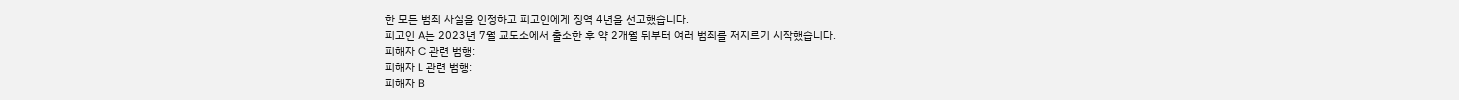한 모든 범죄 사실을 인정하고 피고인에게 징역 4년을 선고했습니다.
피고인 A는 2023년 7월 교도소에서 출소한 후 약 2개월 뒤부터 여러 범죄를 저지르기 시작했습니다.
피해자 C 관련 범행:
피해자 L 관련 범행:
피해자 B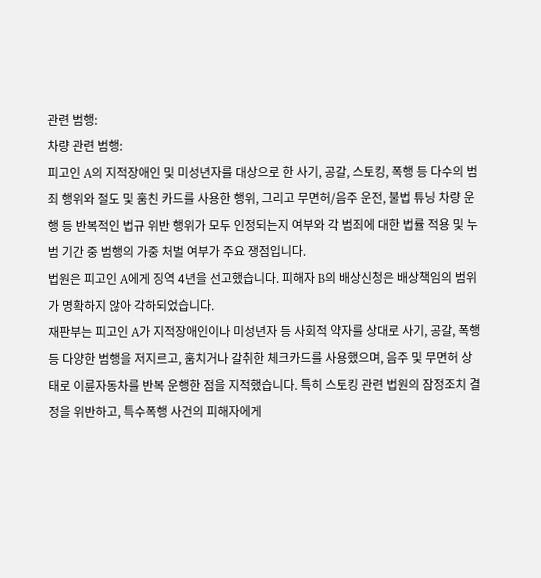관련 범행:
차량 관련 범행:
피고인 A의 지적장애인 및 미성년자를 대상으로 한 사기, 공갈, 스토킹, 폭행 등 다수의 범죄 행위와 절도 및 훔친 카드를 사용한 행위, 그리고 무면허/음주 운전, 불법 튜닝 차량 운행 등 반복적인 법규 위반 행위가 모두 인정되는지 여부와 각 범죄에 대한 법률 적용 및 누범 기간 중 범행의 가중 처벌 여부가 주요 쟁점입니다.
법원은 피고인 A에게 징역 4년을 선고했습니다. 피해자 B의 배상신청은 배상책임의 범위가 명확하지 않아 각하되었습니다.
재판부는 피고인 A가 지적장애인이나 미성년자 등 사회적 약자를 상대로 사기, 공갈, 폭행 등 다양한 범행을 저지르고, 훔치거나 갈취한 체크카드를 사용했으며, 음주 및 무면허 상태로 이륜자동차를 반복 운행한 점을 지적했습니다. 특히 스토킹 관련 법원의 잠정조치 결정을 위반하고, 특수폭행 사건의 피해자에게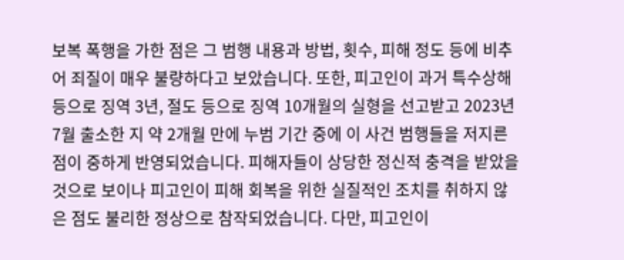보복 폭행을 가한 점은 그 범행 내용과 방법, 횟수, 피해 정도 등에 비추어 죄질이 매우 불량하다고 보았습니다. 또한, 피고인이 과거 특수상해 등으로 징역 3년, 절도 등으로 징역 10개월의 실형을 선고받고 2023년 7월 출소한 지 약 2개월 만에 누범 기간 중에 이 사건 범행들을 저지른 점이 중하게 반영되었습니다. 피해자들이 상당한 정신적 충격을 받았을 것으로 보이나 피고인이 피해 회복을 위한 실질적인 조치를 취하지 않은 점도 불리한 정상으로 참작되었습니다. 다만, 피고인이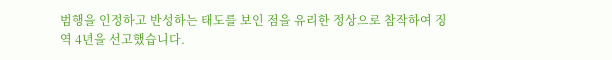범행을 인정하고 반성하는 태도를 보인 점을 유리한 정상으로 참작하여 징역 4년을 선고했습니다.